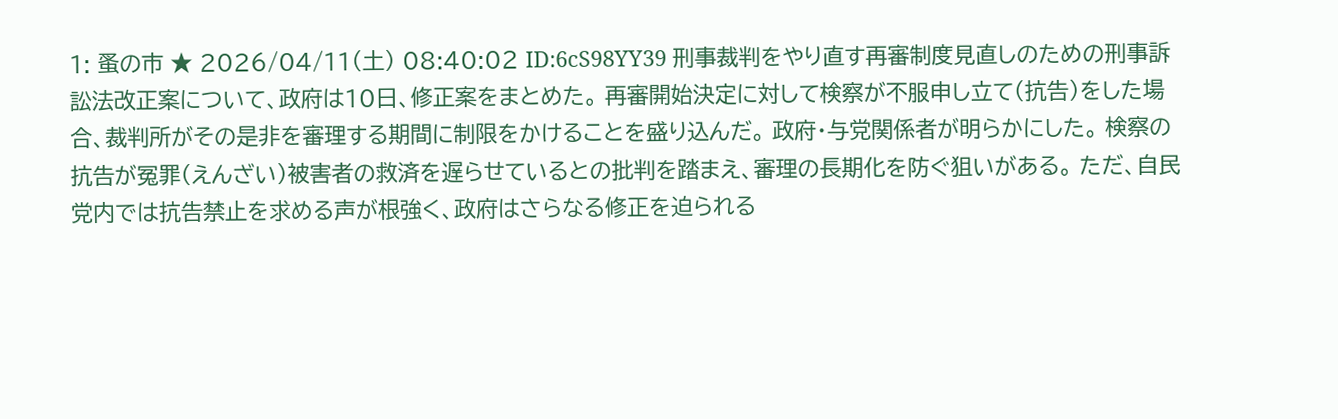1: 蚤の市 ★ 2026/04/11(土) 08:40:02 ID:6cS98YY39 刑事裁判をやり直す再審制度見直しのための刑事訴訟法改正案について、政府は10日、修正案をまとめた。 再審開始決定に対して検察が不服申し立て(抗告)をした場合、裁判所がその是非を審理する期間に制限をかけることを盛り込んだ。 政府・与党関係者が明らかにした。 検察の抗告が冤罪(えんざい)被害者の救済を遅らせているとの批判を踏まえ、審理の長期化を防ぐ狙いがある。 ただ、自民党内では抗告禁止を求める声が根強く、政府はさらなる修正を迫られる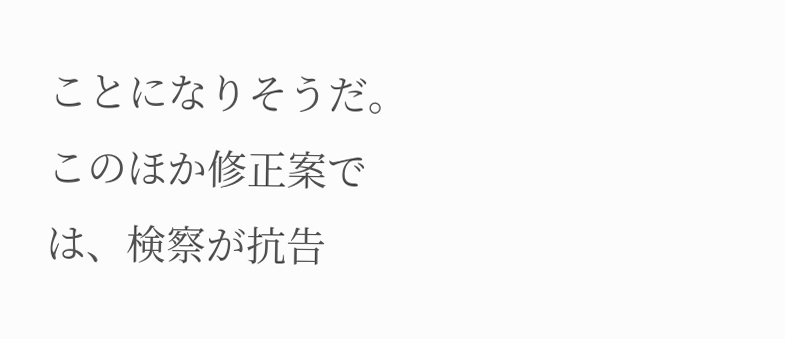ことになりそうだ。 このほか修正案では、検察が抗告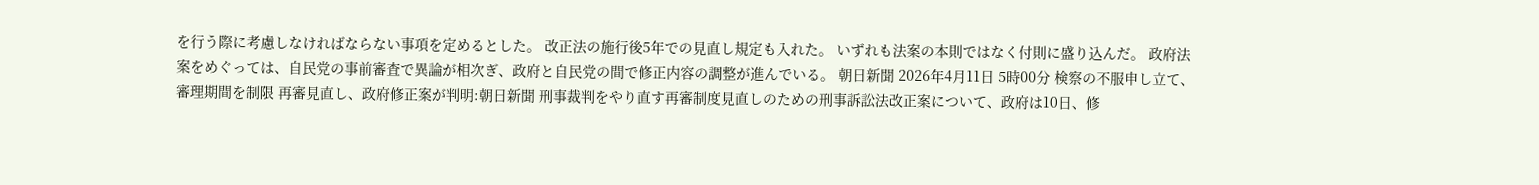を行う際に考慮しなければならない事項を定めるとした。 改正法の施行後5年での見直し規定も入れた。 いずれも法案の本則ではなく付則に盛り込んだ。 政府法案をめぐっては、自民党の事前審査で異論が相次ぎ、政府と自民党の間で修正内容の調整が進んでいる。 朝日新聞 2026年4月11日 5時00分 検察の不服申し立て、審理期間を制限 再審見直し、政府修正案が判明:朝日新聞 刑事裁判をやり直す再審制度見直しのための刑事訴訟法改正案について、政府は10日、修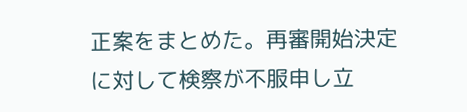正案をまとめた。再審開始決定に対して検察が不服申し立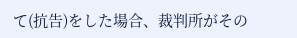て(抗告)をした場合、裁判所がその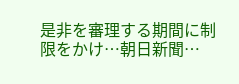是非を審理する期間に制限をかけ…朝日新聞…